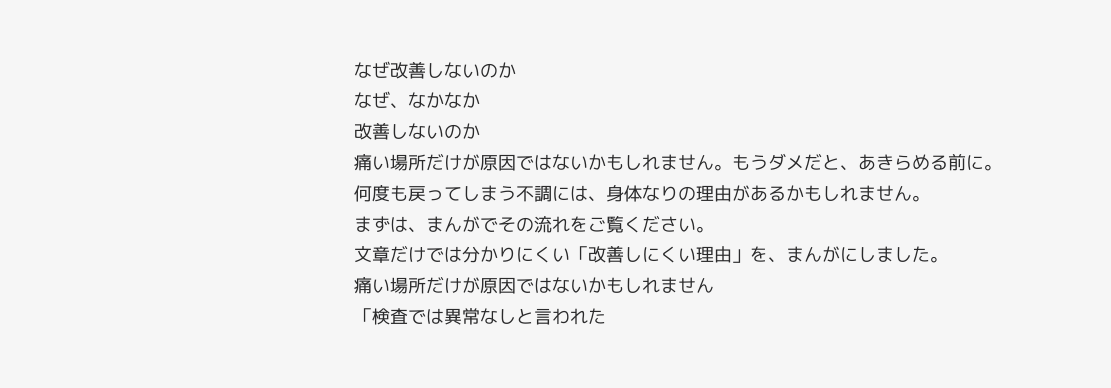なぜ改善しないのか
なぜ、なかなか
改善しないのか
痛い場所だけが原因ではないかもしれません。もうダメだと、あきらめる前に。
何度も戻ってしまう不調には、身体なりの理由があるかもしれません。
まずは、まんがでその流れをご覧ください。
文章だけでは分かりにくい「改善しにくい理由」を、まんがにしました。
痛い場所だけが原因ではないかもしれません
「検査では異常なしと言われた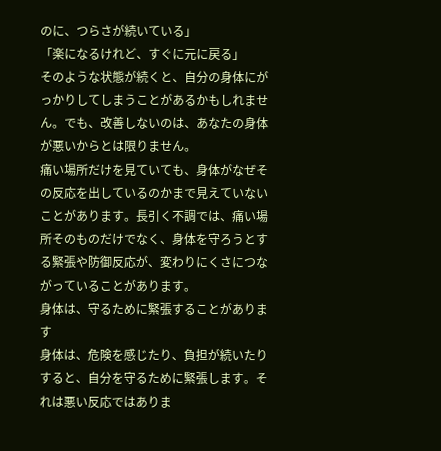のに、つらさが続いている」
「楽になるけれど、すぐに元に戻る」
そのような状態が続くと、自分の身体にがっかりしてしまうことがあるかもしれません。でも、改善しないのは、あなたの身体が悪いからとは限りません。
痛い場所だけを見ていても、身体がなぜその反応を出しているのかまで見えていないことがあります。長引く不調では、痛い場所そのものだけでなく、身体を守ろうとする緊張や防御反応が、変わりにくさにつながっていることがあります。
身体は、守るために緊張することがあります
身体は、危険を感じたり、負担が続いたりすると、自分を守るために緊張します。それは悪い反応ではありま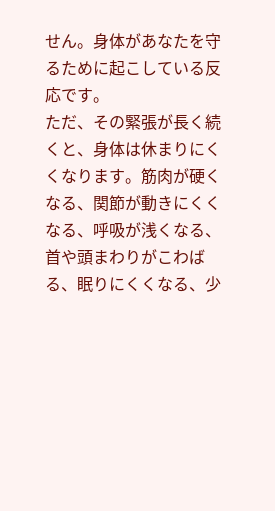せん。身体があなたを守るために起こしている反応です。
ただ、その緊張が長く続くと、身体は休まりにくくなります。筋肉が硬くなる、関節が動きにくくなる、呼吸が浅くなる、首や頭まわりがこわばる、眠りにくくなる、少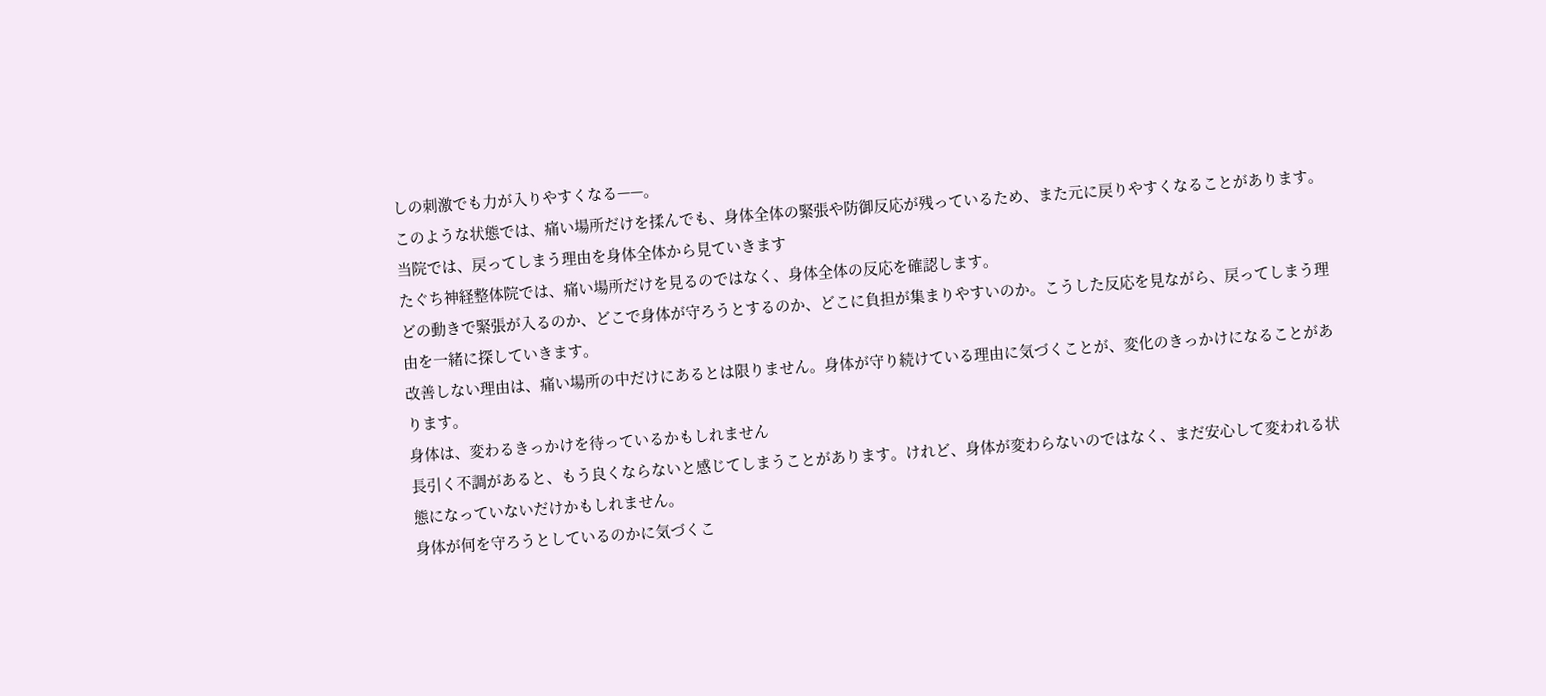しの刺激でも力が入りやすくなる——。
このような状態では、痛い場所だけを揉んでも、身体全体の緊張や防御反応が残っているため、また元に戻りやすくなることがあります。
当院では、戻ってしまう理由を身体全体から見ていきます
たぐち神経整体院では、痛い場所だけを見るのではなく、身体全体の反応を確認します。
どの動きで緊張が入るのか、どこで身体が守ろうとするのか、どこに負担が集まりやすいのか。こうした反応を見ながら、戻ってしまう理由を一緒に探していきます。
改善しない理由は、痛い場所の中だけにあるとは限りません。身体が守り続けている理由に気づくことが、変化のきっかけになることがあります。
身体は、変わるきっかけを待っているかもしれません
長引く不調があると、もう良くならないと感じてしまうことがあります。けれど、身体が変わらないのではなく、まだ安心して変われる状態になっていないだけかもしれません。
身体が何を守ろうとしているのかに気づくこ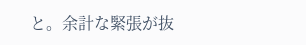と。余計な緊張が抜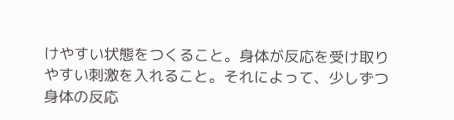けやすい状態をつくること。身体が反応を受け取りやすい刺激を入れること。それによって、少しずつ身体の反応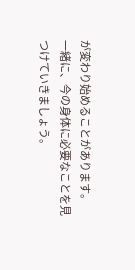が変わり始めることがあります。
一緒に、今の身体に必要なことを見つけていきましょう。